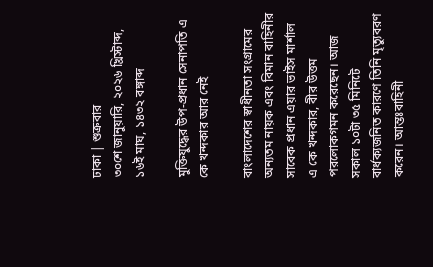ঢাকা | শুক্রবার
৩০শে জানুয়ারি, ২০২৬ খ্রিস্টাব্দ,
১৬ই মাঘ, ১৪৩২ বঙ্গাব্দ

মুক্তিযুদ্ধের উপ-প্রধান সেনাপতি এ কে খন্দকার আর নেই

বাংলাদেশের স্বাধীনতা সংগ্রামের অন্যতম নায়ক এবং বিমান বাহিনীর সাবেক প্রধান এয়ার ভাইস মার্শাল এ কে খন্দকার, বীর উত্তম পরলোকগমন করেছেন। আজ সকাল ১০টা ৩৫ মিনিটে বার্ধক্যজনিত কারণে তিনি মৃত্যুবরণ করেন। আন্তঃবাহিনী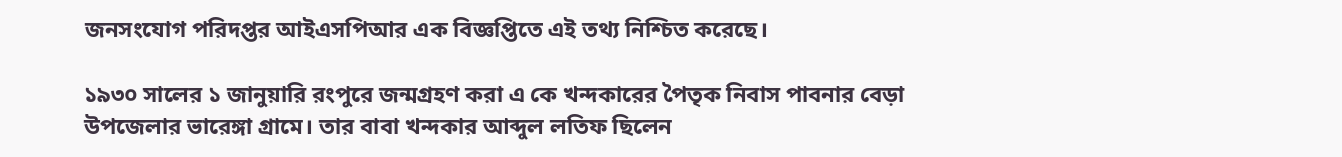জনসংযোগ পরিদপ্তর আইএসপিআর এক বিজ্ঞপ্তিতে এই তথ্য নিশ্চিত করেছে।

১৯৩০ সালের ১ জানুয়ারি রংপুরে জন্মগ্রহণ করা এ কে খন্দকারের পৈতৃক নিবাস পাবনার বেড়া উপজেলার ভারেঙ্গা গ্রামে। তার বাবা খন্দকার আব্দুল লতিফ ছিলেন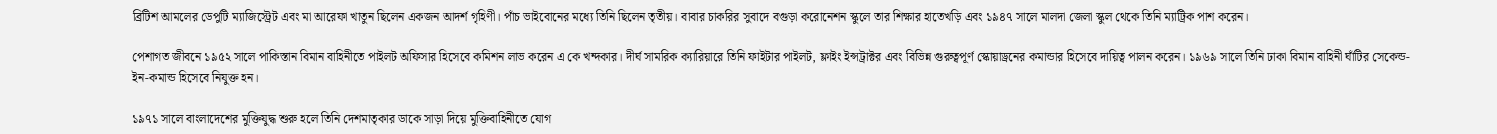ব্রিটিশ আমলের ডেপুটি ম্যাজিস্ট্রেট এবং মা আরেফা খাতুন ছিলেন একজন আদর্শ গৃহিণী। পাঁচ ভাইবোনের মধ্যে তিনি ছিলেন তৃতীয়। বাবার চাকরির সুবাদে বগুড়া করোনেশন স্কুলে তার শিক্ষার হাতেখড়ি এবং ১৯৪৭ সালে মালদা জেলা স্কুল থেকে তিনি ম্যাট্রিক পাশ করেন।

পেশাগত জীবনে ১৯৫২ সালে পাকিস্তান বিমান বাহিনীতে পাইলট অফিসার হিসেবে কমিশন লাভ করেন এ কে খন্দকার। দীর্ঘ সামরিক ক্যারিয়ারে তিনি ফাইটার পাইলট, ফ্লাইং ইন্সট্রাক্টর এবং বিভিন্ন গুরুত্বপূর্ণ স্কোয়াড্রনের কমান্ডার হিসেবে দায়িত্ব পালন করেন। ১৯৬৯ সালে তিনি ঢাকা বিমান বাহিনী ঘাঁটির সেকেন্ড-ইন-কমান্ড হিসেবে নিযুক্ত হন।

১৯৭১ সালে বাংলাদেশের মুক্তিযুদ্ধ শুরু হলে তিনি দেশমাতৃকার ডাকে সাড়া দিয়ে মুক্তিবাহিনীতে যোগ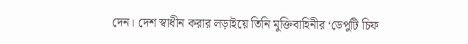দেন। দেশ স্বাধীন করার লড়াইয়ে তিনি মুক্তিবাহিনীর ‘ডেপুটি চিফ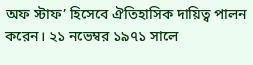অফ স্টাফ’ হিসেবে ঐতিহাসিক দায়িত্ব পালন করেন। ২১ নভেম্বর ১৯৭১ সালে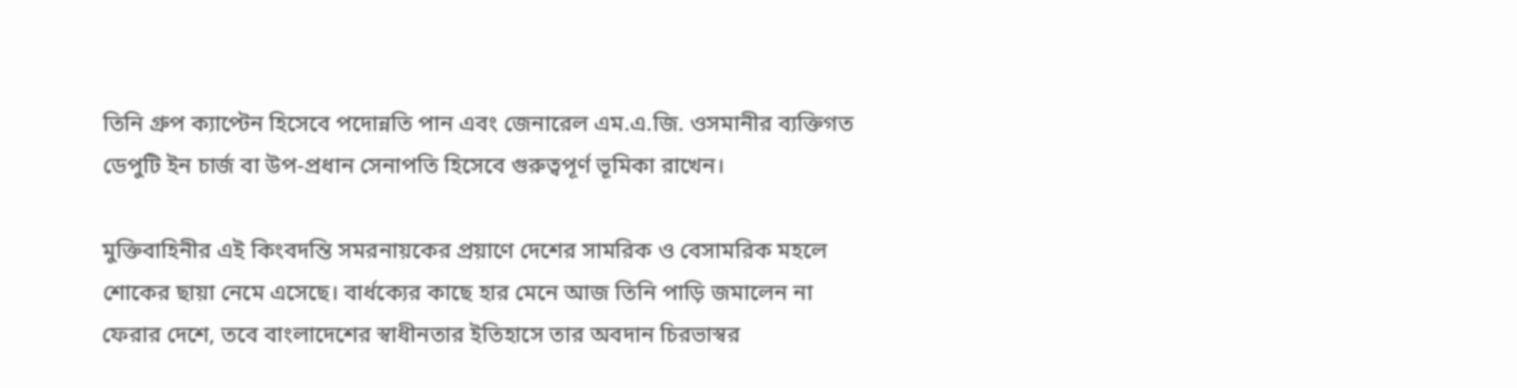তিনি গ্রুপ ক্যাপ্টেন হিসেবে পদোন্নতি পান এবং জেনারেল এম.এ.জি. ওসমানীর ব্যক্তিগত ডেপুটি ইন চার্জ বা উপ-প্রধান সেনাপতি হিসেবে গুরুত্বপূর্ণ ভূমিকা রাখেন।

মুক্তিবাহিনীর এই কিংবদন্তি সমরনায়কের প্রয়াণে দেশের সামরিক ও বেসামরিক মহলে শোকের ছায়া নেমে এসেছে। বার্ধক্যের কাছে হার মেনে আজ তিনি পাড়ি জমালেন না ফেরার দেশে, তবে বাংলাদেশের স্বাধীনতার ইতিহাসে তার অবদান চিরভাস্বর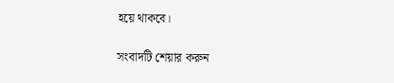হয়ে থাকবে।

সংবাদটি শেয়ার করুন